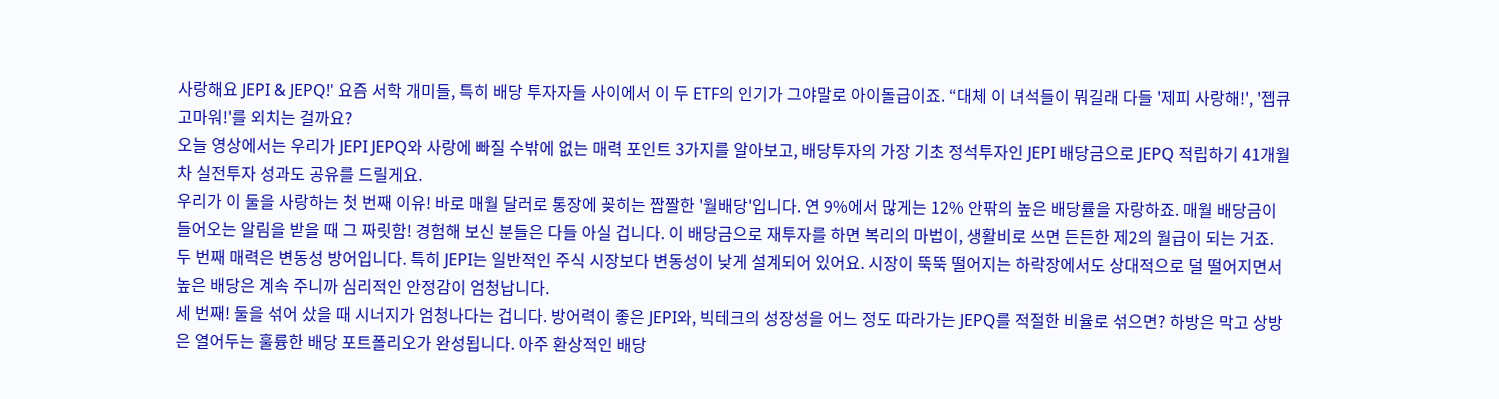사랑해요 JEPI & JEPQ!' 요즘 서학 개미들, 특히 배당 투자자들 사이에서 이 두 ETF의 인기가 그야말로 아이돌급이죠. “대체 이 녀석들이 뭐길래 다들 '제피 사랑해!', '젭큐 고마워!'를 외치는 걸까요?
오늘 영상에서는 우리가 JEPI JEPQ와 사랑에 빠질 수밖에 없는 매력 포인트 3가지를 알아보고, 배당투자의 가장 기초 정석투자인 JEPI 배당금으로 JEPQ 적립하기 41개월차 실전투자 성과도 공유를 드릴게요.
우리가 이 둘을 사랑하는 첫 번째 이유! 바로 매월 달러로 통장에 꽂히는 짭짤한 '월배당'입니다. 연 9%에서 많게는 12% 안팎의 높은 배당률을 자랑하죠. 매월 배당금이 들어오는 알림을 받을 때 그 짜릿함! 경험해 보신 분들은 다들 아실 겁니다. 이 배당금으로 재투자를 하면 복리의 마법이, 생활비로 쓰면 든든한 제2의 월급이 되는 거죠.
두 번째 매력은 변동성 방어입니다. 특히 JEPI는 일반적인 주식 시장보다 변동성이 낮게 설계되어 있어요. 시장이 뚝뚝 떨어지는 하락장에서도 상대적으로 덜 떨어지면서 높은 배당은 계속 주니까 심리적인 안정감이 엄청납니다.
세 번째! 둘을 섞어 샀을 때 시너지가 엄청나다는 겁니다. 방어력이 좋은 JEPI와, 빅테크의 성장성을 어느 정도 따라가는 JEPQ를 적절한 비율로 섞으면? 하방은 막고 상방은 열어두는 훌륭한 배당 포트폴리오가 완성됩니다. 아주 환상적인 배당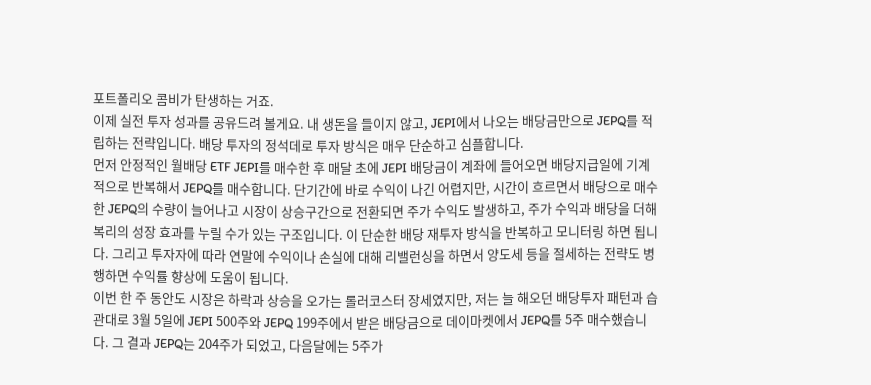포트폴리오 콤비가 탄생하는 거죠.
이제 실전 투자 성과를 공유드려 볼게요. 내 생돈을 들이지 않고, JEPI에서 나오는 배당금만으로 JEPQ를 적립하는 전략입니다. 배당 투자의 정석데로 투자 방식은 매우 단순하고 심플합니다.
먼저 안정적인 월배당 ETF JEPI를 매수한 후 매달 초에 JEPI 배당금이 계좌에 들어오면 배당지급일에 기계적으로 반복해서 JEPQ를 매수합니다. 단기간에 바로 수익이 나긴 어렵지만, 시간이 흐르면서 배당으로 매수한 JEPQ의 수량이 늘어나고 시장이 상승구간으로 전환되면 주가 수익도 발생하고, 주가 수익과 배당을 더해 복리의 성장 효과를 누릴 수가 있는 구조입니다. 이 단순한 배당 재투자 방식을 반복하고 모니터링 하면 됩니다. 그리고 투자자에 따라 연말에 수익이나 손실에 대해 리밸런싱을 하면서 양도세 등을 절세하는 전략도 병행하면 수익률 향상에 도움이 됩니다.
이번 한 주 동안도 시장은 하락과 상승을 오가는 롤러코스터 장세였지만, 저는 늘 해오던 배당투자 패턴과 습관대로 3월 5일에 JEPI 500주와 JEPQ 199주에서 받은 배당금으로 데이마켓에서 JEPQ를 5주 매수했습니다. 그 결과 JEPQ는 204주가 되었고, 다음달에는 5주가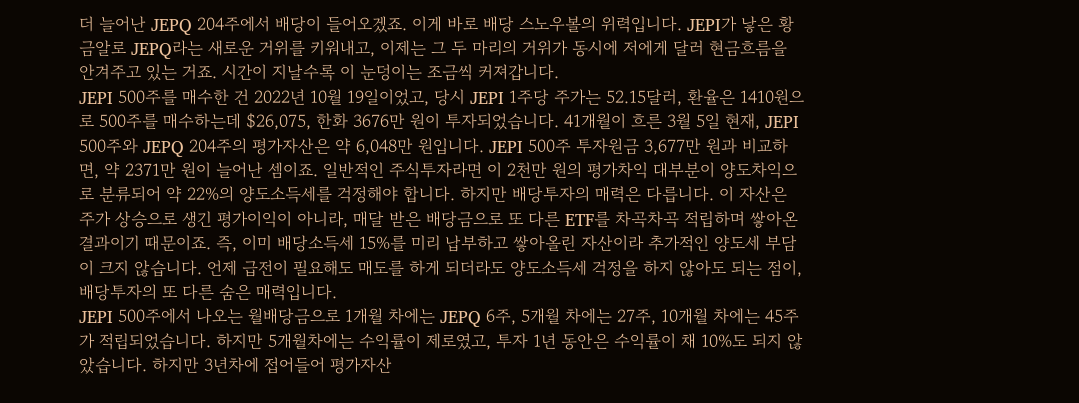더 늘어난 JEPQ 204주에서 배당이 들어오겠죠. 이게 바로 배당 스노우볼의 위력입니다. JEPI가 낳은 황금알로 JEPQ라는 새로운 거위를 키워내고, 이제는 그 두 마리의 거위가 동시에 저에게 달러 현금흐름을 안겨주고 있는 거죠. 시간이 지날수록 이 눈덩이는 조금씩 커져갑니다.
JEPI 500주를 매수한 건 2022년 10월 19일이었고, 당시 JEPI 1주당 주가는 52.15달러, 환율은 1410원으로 500주를 매수하는데 $26,075, 한화 3676만 원이 투자되었습니다. 41개월이 흐른 3월 5일 현재, JEPI 500주와 JEPQ 204주의 평가자산은 약 6,048만 원입니다. JEPI 500주 투자원금 3,677만 원과 비교하면, 약 2371만 원이 늘어난 셈이죠. 일반적인 주식투자라면 이 2천만 원의 평가차익 대부분이 양도차익으로 분류되어 약 22%의 양도소득세를 걱정해야 합니다. 하지만 배당투자의 매력은 다릅니다. 이 자산은 주가 상승으로 생긴 평가이익이 아니라, 매달 받은 배당금으로 또 다른 ETF를 차곡차곡 적립하며 쌓아온 결과이기 때문이죠. 즉, 이미 배당소득세 15%를 미리 납부하고 쌓아올린 자산이라 추가적인 양도세 부담이 크지 않습니다. 언제 급전이 필요해도 매도를 하게 되더라도 양도소득세 걱정을 하지 않아도 되는 점이, 배당투자의 또 다른 숨은 매력입니다.
JEPI 500주에서 나오는 월배당금으로 1개월 차에는 JEPQ 6주, 5개월 차에는 27주, 10개월 차에는 45주가 적립되었습니다. 하지만 5개월차에는 수익률이 제로였고, 투자 1년 동안은 수익률이 채 10%도 되지 않았습니다. 하지만 3년차에 접어들어 평가자산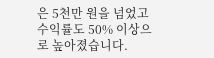은 5천만 원을 넘었고 수익률도 50% 이상으로 높아졌습니다.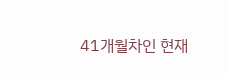41개월차인 현재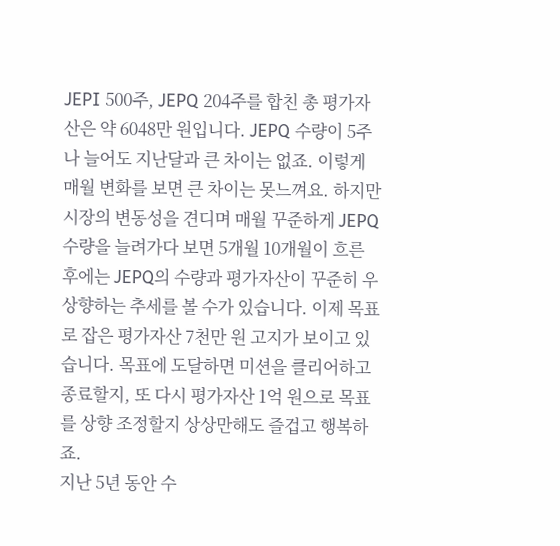JEPI 500주, JEPQ 204주를 합친 총 평가자산은 약 6048만 원입니다. JEPQ 수량이 5주나 늘어도 지난달과 큰 차이는 없죠. 이렇게 매월 변화를 보면 큰 차이는 못느껴요. 하지만 시장의 변동성을 견디며 매월 꾸준하게 JEPQ 수량을 늘려가다 보면 5개월 10개월이 흐른 후에는 JEPQ의 수량과 평가자산이 꾸준히 우상향하는 추세를 볼 수가 있습니다. 이제 목표로 잡은 평가자산 7천만 원 고지가 보이고 있습니다. 목표에 도달하면 미션을 클리어하고 종료할지, 또 다시 평가자산 1억 원으로 목표를 상향 조정할지 상상만해도 즐겁고 행복하죠.
지난 5년 동안 수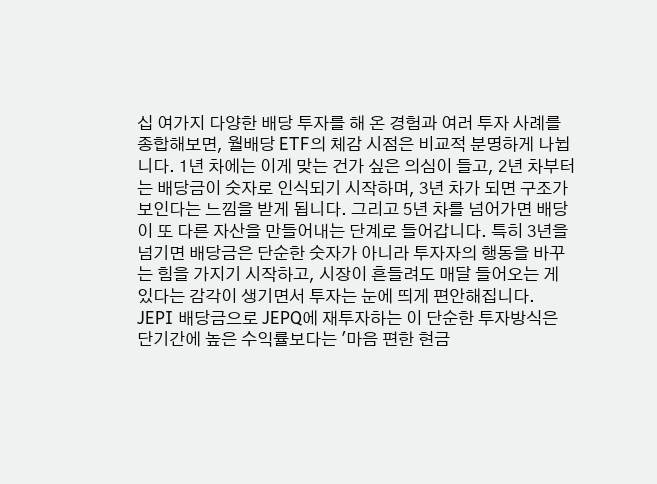십 여가지 다양한 배당 투자를 해 온 경험과 여러 투자 사례를 종합해보면, 월배당 ETF의 체감 시점은 비교적 분명하게 나뉩니다. 1년 차에는 이게 맞는 건가 싶은 의심이 들고, 2년 차부터는 배당금이 숫자로 인식되기 시작하며, 3년 차가 되면 구조가 보인다는 느낌을 받게 됩니다. 그리고 5년 차를 넘어가면 배당이 또 다른 자산을 만들어내는 단계로 들어갑니다. 특히 3년을 넘기면 배당금은 단순한 숫자가 아니라 투자자의 행동을 바꾸는 힘을 가지기 시작하고, 시장이 흔들려도 매달 들어오는 게 있다는 감각이 생기면서 투자는 눈에 띄게 편안해집니다.
JEPI 배당금으로 JEPQ에 재투자하는 이 단순한 투자방식은 단기간에 높은 수익률보다는 '마음 편한 현금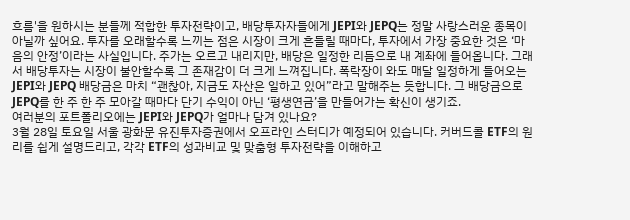흐름'을 원하시는 분들께 적합한 투자전략이고, 배당투자자들에게 JEPI와 JEPQ는 정말 사랑스러운 종목이 아닐까 싶어요. 투자를 오래할수록 느끼는 점은 시장이 크게 흔들릴 때마다, 투자에서 가장 중요한 것은 ‘마음의 안정’이라는 사실입니다. 주가는 오르고 내리지만, 배당은 일정한 리듬으로 내 계좌에 들어옵니다. 그래서 배당투자는 시장이 불안할수록 그 존재감이 더 크게 느껴집니다. 폭락장이 와도 매달 일정하게 들어오는 JEPI와 JEPQ 배당금은 마치 “괜찮아, 지금도 자산은 일하고 있어”라고 말해주는 듯합니다. 그 배당금으로 JEPQ를 한 주 한 주 모아갈 때마다 단기 수익이 아닌 ‘평생연금’을 만들어가는 확신이 생기죠.
여러분의 포트폴리오에는 JEPI와 JEPQ가 얼마나 담겨 있나요?
3월 28일 토요일 서울 광화문 유진투자증권에서 오프라인 스터디가 예정되어 있습니다. 커버드콜 ETF의 원리를 쉽게 설명드리고, 각각 ETF의 성과비교 및 맞춤형 투자전략을 이해하고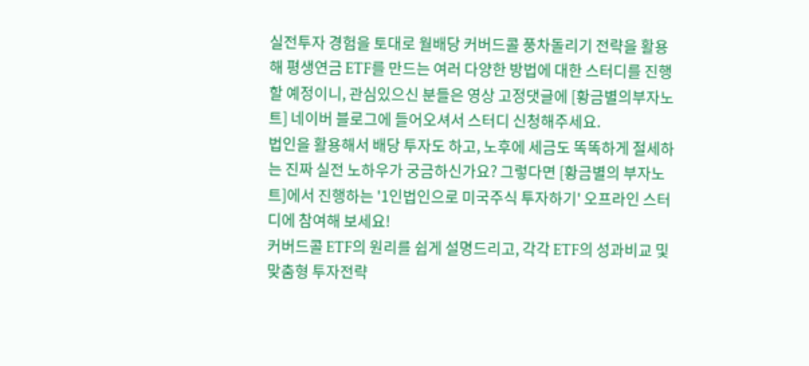실전투자 경험을 토대로 월배당 커버드콜 풍차돌리기 전략을 활용해 평생연금 ETF를 만드는 여러 다양한 방법에 대한 스터디를 진행할 예정이니, 관심있으신 분들은 영상 고정댓글에 [황금별의부자노트] 네이버 블로그에 들어오셔서 스터디 신청해주세요.
법인을 활용해서 배당 투자도 하고, 노후에 세금도 똑똑하게 절세하는 진짜 실전 노하우가 궁금하신가요? 그렇다면 [황금별의 부자노트]에서 진행하는 '1인법인으로 미국주식 투자하기' 오프라인 스터디에 참여해 보세요!
커버드콜 ETF의 원리를 쉽게 설명드리고, 각각 ETF의 성과비교 및 맞춤형 투자전략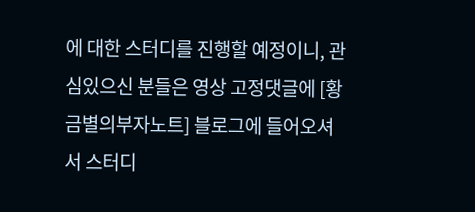에 대한 스터디를 진행할 예정이니, 관심있으신 분들은 영상 고정댓글에 [황금별의부자노트] 블로그에 들어오셔서 스터디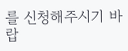를 신청해주시기 바랍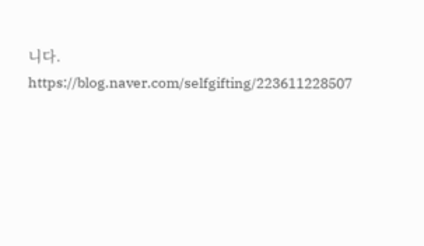니다.
https://blog.naver.com/selfgifting/223611228507